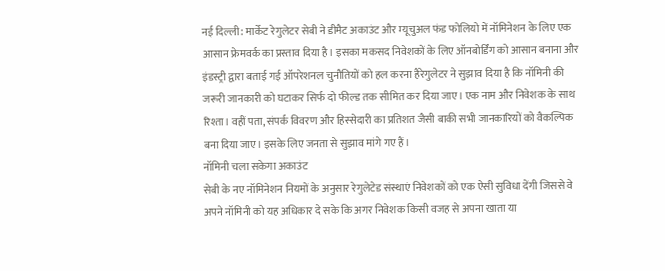नई दिल्ली: मार्केट रेगुलेटर सेबी ने डीमैट अकाउंट और म्यूचुअल फंड फोलियो में नॉमिनेशन के लिए एक आसान फ्रेमवर्क का प्रस्ताव दिया है। इसका मकसद निवेशकों के लिए ऑनबोर्डिंग को आसान बनाना और इंडस्ट्री द्वारा बताई गई ऑपरेशनल चुनौतियों को हल करना हैरेगुलेटर ने सुझाव दिया है कि नॉमिनी की जरूरी जानकारी को घटाकर सिर्फ दो फील्ड तक सीमित कर दिया जाए। एक नाम और निवेशक के साथ रिश्ता। वहीं पता, संपर्क विवरण और हिस्सेदारी का प्रतिशत जैसी बाकी सभी जानकारियों को वैकल्पिक बना दिया जाए। इसके लिए जनता से सुझाव मांगे गए हैं।
नॉमिनी चला सकेगा अकाउंट
सेबी के नए नॉमिनेशन नियमों के अनुसार रेगुलेटेड संस्थाएं निवेशकों को एक ऐसी सुविधा देंगी जिससे वे अपने नॉमिनी को यह अधिकार दे सके कि अगर निवेशक किसी वजह से अपना खाता या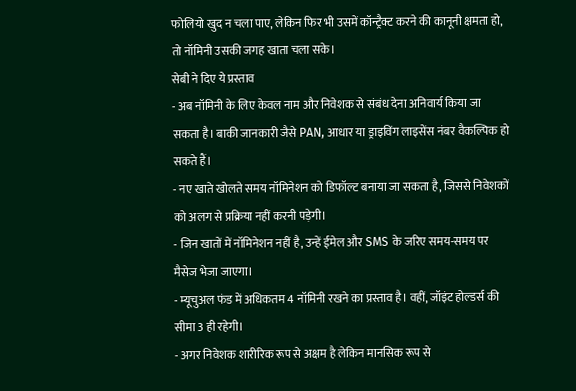फोलियो खुद न चला पाए, लेकिन फिर भी उसमें कॉन्ट्रैक्ट करने की कानूनी क्षमता हो, तो नॉमिनी उसकी जगह खाता चला सके।
सेबी ने दिए ये प्रस्ताव
- अब नॉमिनी के लिए केवल नाम और निवेशक से संबंध देना अनिवार्य किया जा सकता है। बाकी जानकारी जैसे PAN, आधार या ड्राइविंग लाइसेंस नंबर वैकल्पिक हो सकते हैं।
- नए खाते खोलते समय नॉमिनेशन को डिफॉल्ट बनाया जा सकता है, जिससे निवेशकों को अलग से प्रक्रिया नहीं करनी पड़ेगी।
- जिन खातों में नॉमिनेशन नहीं है, उन्हें ईमेल और SMS के जरिए समय-समय पर मैसेज भेजा जाएगा।
- म्यूचुअल फंड में अधिकतम 4 नॉमिनी रखने का प्रस्ताव है। वहीं, जॉइंट होल्डर्स की सीमा 3 ही रहेगी।
- अगर निवेशक शारीरिक रूप से अक्षम है लेकिन मानसिक रूप से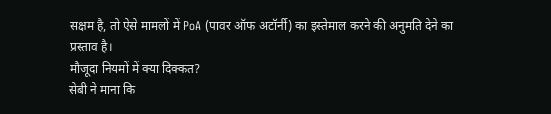सक्षम है, तो ऐसे मामलों में PoA (पावर ऑफ अटॉर्नी) का इस्तेमाल करने की अनुमति देने का प्रस्ताव है।
मौजूदा नियमों में क्या दिक्कत?
सेबी ने माना कि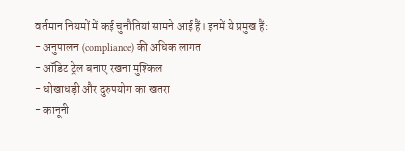वर्तमान नियमों में कई चुनौतियां सामने आई हैं। इनमें ये प्रमुख हैं:
- अनुपालन (compliance) की अधिक लागत
- ऑडिट ट्रेल बनाए रखना मुश्किल
- धोखाधड़ी और दुरुपयोग का खतरा
- कानूनी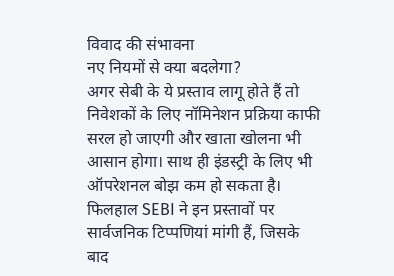विवाद की संभावना
नए नियमों से क्या बदलेगा?
अगर सेबी के ये प्रस्ताव लागू होते हैं तो निवेशकों के लिए नॉमिनेशन प्रक्रिया काफी सरल हो जाएगी और खाता खोलना भी आसान होगा। साथ ही इंडस्ट्री के लिए भी ऑपरेशनल बोझ कम हो सकता है। फिलहाल SEBI ने इन प्रस्तावों पर सार्वजनिक टिप्पणियां मांगी हैं, जिसके बाद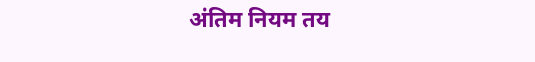अंतिम नियम तय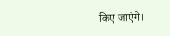किए जाएंगे।